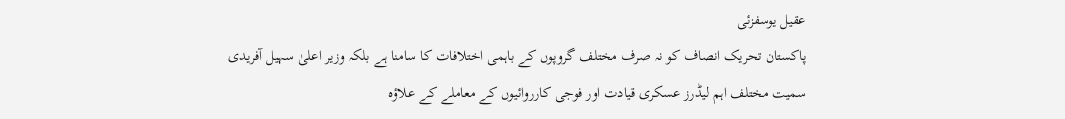عقیل یوسفزئی
پاکستان تحریک انصاف کو نہ صرف مختلف گروپوں کے باہمی اختلافات کا سامنا ہے بلکہ وزیر اعلیٰ سہیل آفریدی سمیت مختلف اہم لیڈرز عسکری قیادت اور فوجی کارروائیوں کے معاملے کے علاؤہ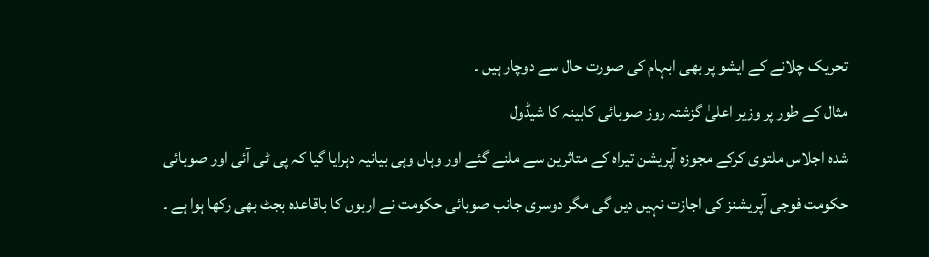تحریک چلانے کے ایشو پر بھی ابہام کی صورت حال سے دوچار ہیں ۔
مثال کے طور پر وزیر اعلیٰ گزشتہ روز صوبائی کابینہ کا شیڈول
شدہ اجلاس ملتوی کرکے مجوزہ آپریشن تیراہ کے متاثرین سے ملنے گئے اور وہاں وہی بیانیہ دہرایا گیا کہ پی ٹی آئی اور صوبائی حکومت فوجی آپریشنز کی اجازت نہیں دیں گی مگر دوسری جانب صوبائی حکومت نے اربوں کا باقاعدہ بجٹ بھی رکھا ہوا ہے ۔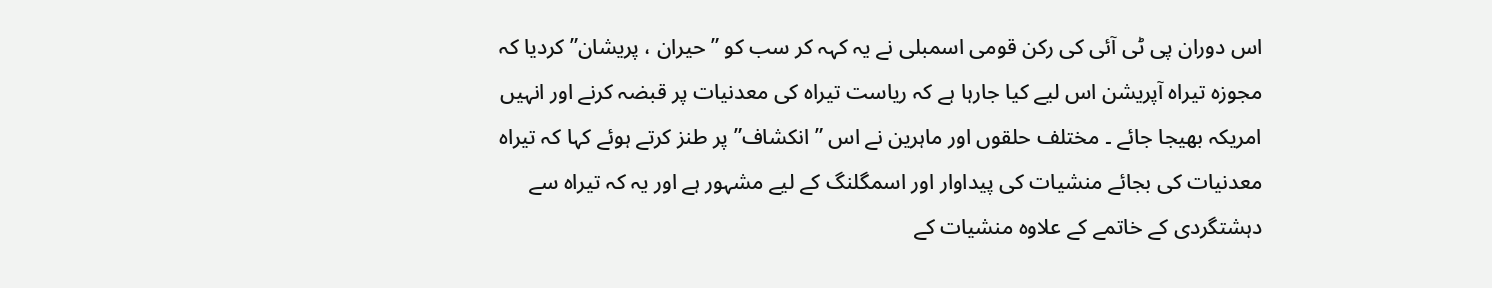اس دوران پی ٹی آئی کی رکن قومی اسمبلی نے یہ کہہ کر سب کو ” حیران ، پریشان” کردیا کہ مجوزہ تیراہ آپریشن اس لیے کیا جارہا ہے کہ ریاست تیراہ کی معدنیات پر قبضہ کرنے اور انہیں امریکہ بھیجا جائے ۔ مختلف حلقوں اور ماہرین نے اس ” انکشاف” پر طنز کرتے ہوئے کہا کہ تیراہ معدنیات کی بجائے منشیات کی پیداوار اور اسمگلنگ کے لیے مشہور ہے اور یہ کہ تیراہ سے دہشتگردی کے خاتمے کے علاوہ منشیات کے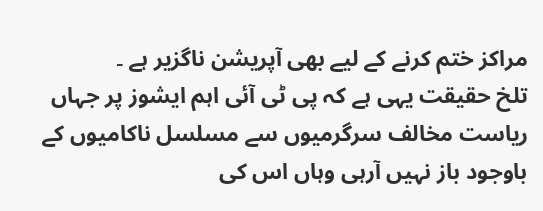مراکز ختم کرنے کے لیے بھی آپریشن ناگزیر ہے ۔
تلخ حقیقت یہی ہے کہ پی ٹی آئی اہم ایشوز پر جہاں ریاست مخالف سرگرمیوں سے مسلسل ناکامیوں کے باوجود باز نہیں آرہی وہاں اس کی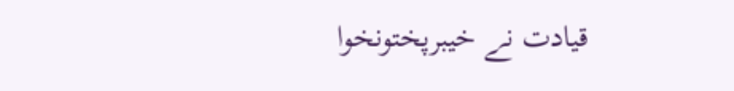قیادت نے خیبرپختونخوا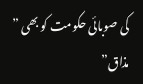کی صوبائی حکومت کو بھی ” مذاق”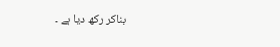بناکر رکھ دیا ہے ۔